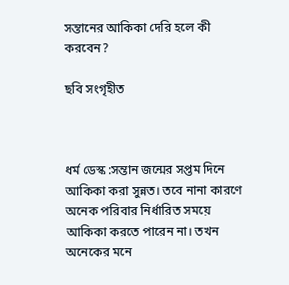সন্তানের আকিকা দেরি হলে কী করবেন?

ছবি সংগৃহীত



ধর্ম ডেস্ক :সন্তান জন্মের সপ্তম দিনে আকিকা করা সুন্নত। তবে নানা কারণে অনেক পরিবার নির্ধারিত সময়ে আকিকা করতে পারেন না। তখন অনেকের মনে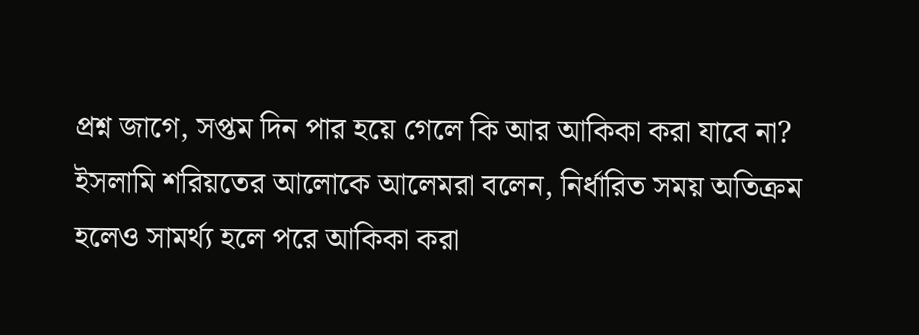প্রশ্ন জাগে, সপ্তম দিন পার হয়ে গেলে কি আর আকিকা করা যাবে না? ইসলামি শরিয়তের আলোকে আলেমরা বলেন, নির্ধারিত সময় অতিক্রম হলেও সামর্থ্য হলে পরে আকিকা করা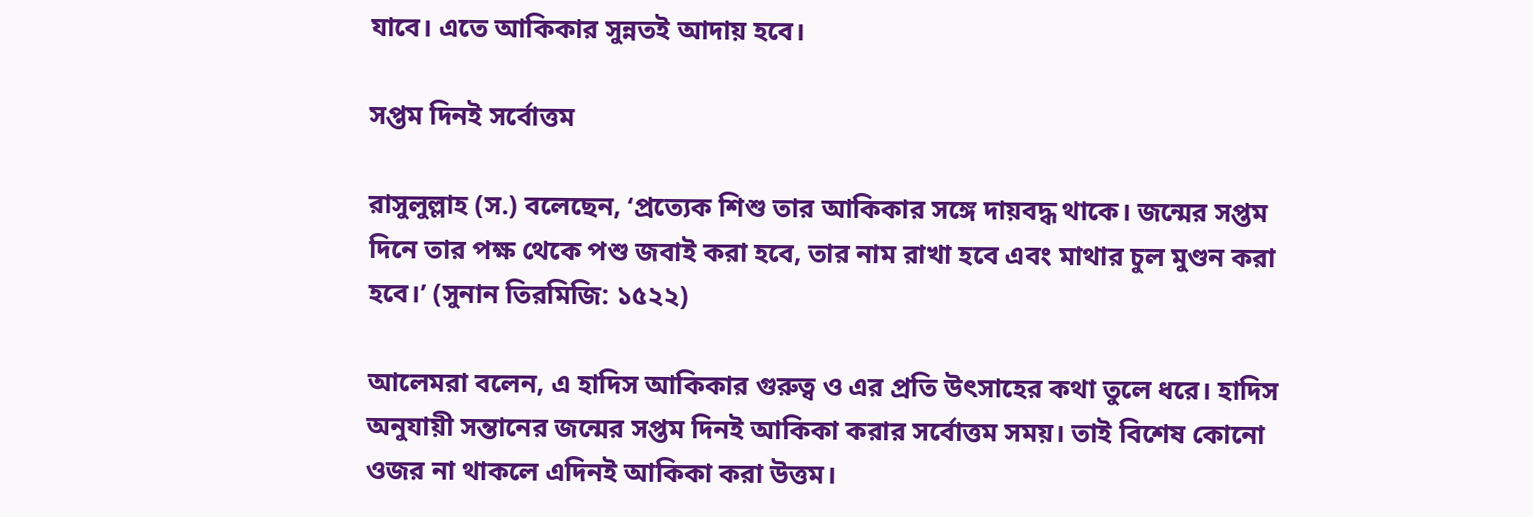যাবে। এতে আকিকার সুন্নতই আদায় হবে।

সপ্তম দিনই সর্বোত্তম

রাসুলুল্লাহ (স.) বলেছেন, ‘প্রত্যেক শিশু তার আকিকার সঙ্গে দায়বদ্ধ থাকে। জন্মের সপ্তম দিনে তার পক্ষ থেকে পশু জবাই করা হবে, তার নাম রাখা হবে এবং মাথার চুল মুণ্ডন করা হবে।’ (সুনান তিরমিজি: ১৫২২)

আলেমরা বলেন, এ হাদিস আকিকার গুরুত্ব ও এর প্রতি উৎসাহের কথা তুলে ধরে। হাদিস অনুযায়ী সন্তানের জন্মের সপ্তম দিনই আকিকা করার সর্বোত্তম সময়। তাই বিশেষ কোনো ওজর না থাকলে এদিনই আকিকা করা উত্তম।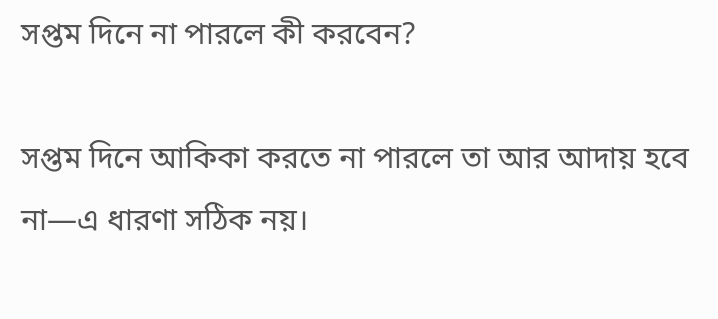সপ্তম দিনে না পারলে কী করবেন?

সপ্তম দিনে আকিকা করতে না পারলে তা আর আদায় হবে না—এ ধারণা সঠিক নয়।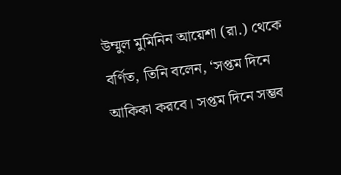উম্মুল মুমিনিন আয়েশা (রা.) থেকে বর্ণিত, তিনি বলেন, ‘সপ্তম দিনে আকিকা করবে। সপ্তম দিনে সম্ভব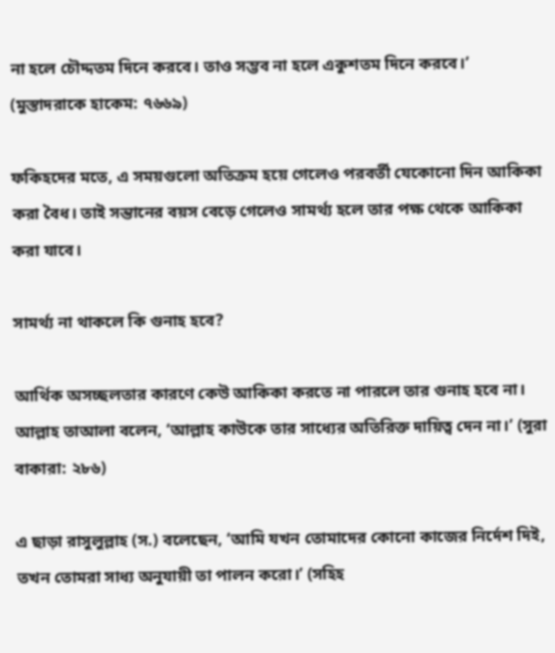না হলে চৌদ্দতম দিনে করবে। তাও সম্ভব না হলে একুশতম দিনে করবে।’ (মুস্তাদরাকে হাকেম: ৭৬৬৯)

ফকিহদের মতে, এ সময়গুলো অতিক্রম হয়ে গেলেও পরবর্তী যেকোনো দিন আকিকা করা বৈধ। তাই সন্তানের বয়স বেড়ে গেলেও সামর্থ্য হলে তার পক্ষ থেকে আকিকা করা যাবে।

সামর্থ্য না থাকলে কি গুনাহ হবে?

আর্থিক অসচ্ছলতার কারণে কেউ আকিকা করতে না পারলে তার গুনাহ হবে না। আল্লাহ তাআলা বলেন, ‘আল্লাহ কাউকে তার সাধ্যের অতিরিক্ত দায়িত্ব দেন না।’ (সুরা বাকারা: ২৮৬)

এ ছাড়া রাসুলুল্লাহ (স.) বলেছেন, ‘আমি যখন তোমাদের কোনো কাজের নির্দেশ দিই, তখন তোমরা সাধ্য অনুযায়ী তা পালন করো।’ (সহিহ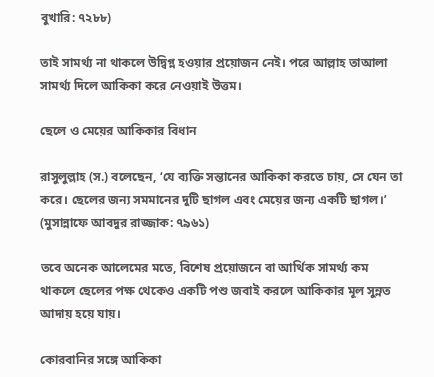বুখারি: ৭২৮৮)

তাই সামর্থ্য না থাকলে উদ্বিগ্ন হওয়ার প্রয়োজন নেই। পরে আল্লাহ তাআলা সামর্থ্য দিলে আকিকা করে নেওয়াই উত্তম।

ছেলে ও মেয়ের আকিকার বিধান

রাসুলুল্লাহ (স.) বলেছেন, ‘যে ব্যক্তি সন্তানের আকিকা করতে চায়, সে যেন তা করে। ছেলের জন্য সমমানের দুটি ছাগল এবং মেয়ের জন্য একটি ছাগল।’ (মুসান্নাফে আবদুর রাজ্জাক: ৭৯৬১)

তবে অনেক আলেমের মতে, বিশেষ প্রয়োজনে বা আর্থিক সামর্থ্য কম থাকলে ছেলের পক্ষ থেকেও একটি পশু জবাই করলে আকিকার মূল সুন্নত আদায় হয়ে যায়।

কোরবানির সঙ্গে আকিকা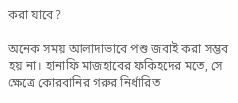করা যাবে?

অনেক সময় আলাদাভাবে পশু জবাই করা সম্ভব হয় না। হানাফি মাজহাবের ফকিহদের মতে, সে ক্ষেত্রে কোরবানির গরুর নির্ধারিত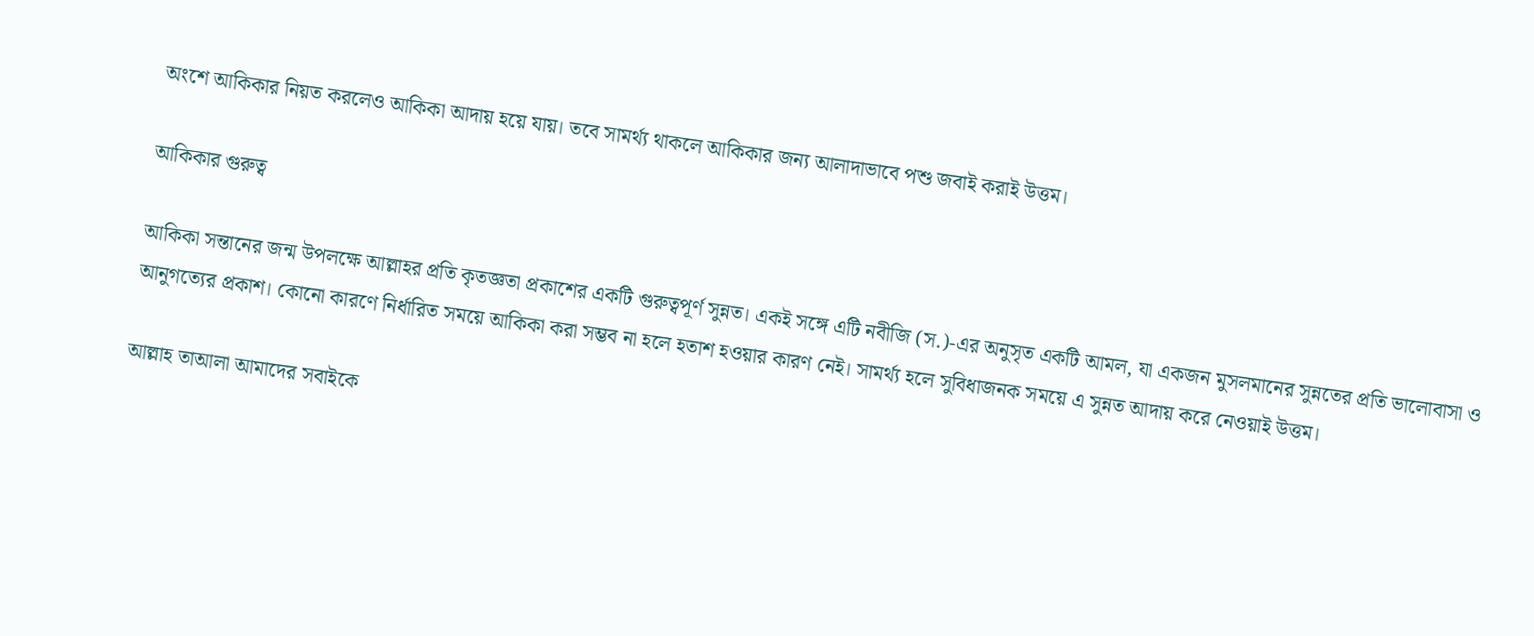অংশে আকিকার নিয়ত করলেও আকিকা আদায় হয়ে যায়। তবে সামর্থ্য থাকলে আকিকার জন্য আলাদাভাবে পশু জবাই করাই উত্তম।

আকিকার গুরুত্ব

আকিকা সন্তানের জন্ম উপলক্ষে আল্লাহর প্রতি কৃতজ্ঞতা প্রকাশের একটি গুরুত্বপূর্ণ সুন্নত। একই সঙ্গে এটি নবীজি (স.)-এর অনুসৃত একটি আমল, যা একজন মুসলমানের সুন্নতের প্রতি ভালোবাসা ও আনুগত্যের প্রকাশ। কোনো কারণে নির্ধারিত সময়ে আকিকা করা সম্ভব না হলে হতাশ হওয়ার কারণ নেই। সামর্থ্য হলে সুবিধাজনক সময়ে এ সুন্নত আদায় করে নেওয়াই উত্তম।

আল্লাহ তাআলা আমাদের সবাইকে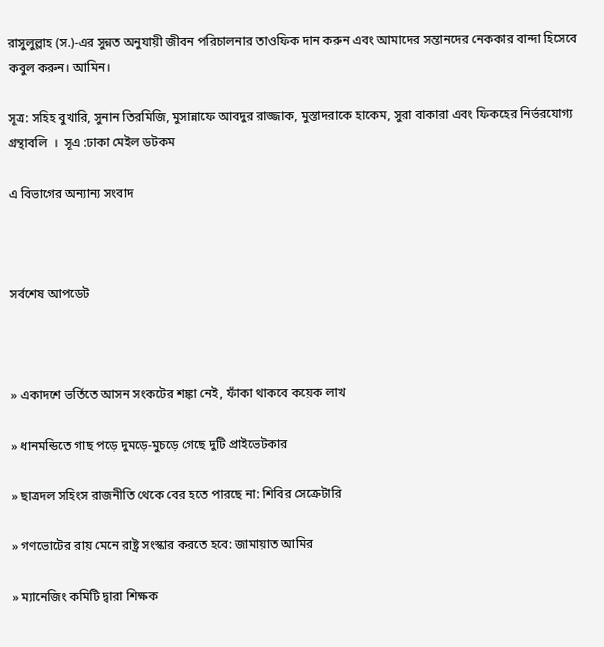রাসুলুল্লাহ (স.)-এর সুন্নত অনুযায়ী জীবন পরিচালনার তাওফিক দান করুন এবং আমাদের সন্তানদের নেককার বান্দা হিসেবে কবুল করুন। আমিন।

সূত্র: সহিহ বুখারি, সুনান তিরমিজি, মুসান্নাফে আবদুর রাজ্জাক, মুস্তাদরাকে হাকেম, সুরা বাকারা এবং ফিকহের নির্ভরযোগ্য গ্রন্থাবলি  ।  সূএ :ঢাকা মেইল ডটকম

এ বিভাগের অন্যান্য সংবাদ



সর্বশেষ আপডেট



» একাদশে ভর্তিতে আসন সংকটের শঙ্কা নেই, ফাঁকা থাকবে কয়েক লাখ

» ধানমন্ডিতে গাছ পড়ে দুমড়ে-মুচড়ে গেছে দুটি প্রাইভেটকার

» ছাত্রদল সহিংস রাজনীতি থেকে বের হতে পারছে না: শিবির সেক্রেটারি

» গণভোটের রায় মেনে রাষ্ট্র সংস্কার করতে হবে: জামায়াত আমির

» ম্যানেজিং কমিটি দ্বারা শিক্ষক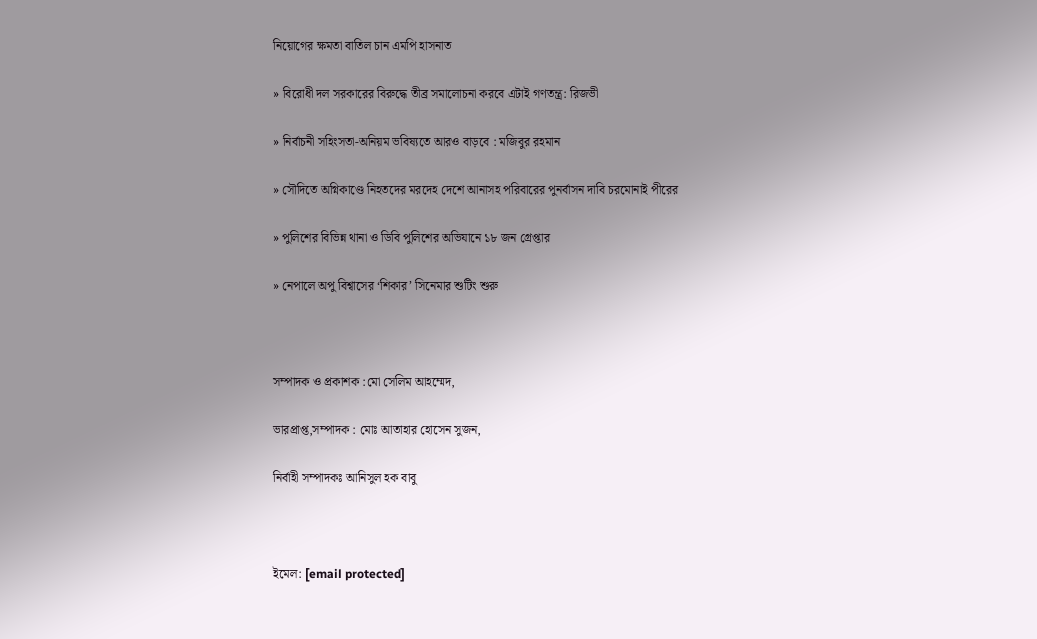নিয়োগের ক্ষমতা বাতিল চান এমপি হাসনাত

» বিরোধী দল সরকারের বিরুদ্ধে তীব্র সমালোচনা করবে এটাই গণতন্ত্র: রিজভী

» নির্বাচনী সহিংসতা-অনিয়ম ভবিষ্যতে আরও বাড়বে : মজিবুর রহমান

» সৌদিতে অগ্নিকাণ্ডে নিহতদের মরদেহ দেশে আনাসহ পরিবারের পুনর্বাসন দাবি চরমোনাই পীরের

» পুলিশের বিভিন্ন থানা ও ডিবি পুলিশের অভিযানে ১৮ জন গ্রেপ্তার

» নেপালে অপু বিশ্বাসের ‘শিকার’ সিনেমার শুটিং শুরু



সম্পাদক ও প্রকাশক :মো সেলিম আহম্মেদ,

ভারপ্রাপ্ত,সম্পাদক : মোঃ আতাহার হোসেন সুজন,

নির্বাহী সম্পাদকঃ আনিসুল হক বাবু



ইমেল: [email protected]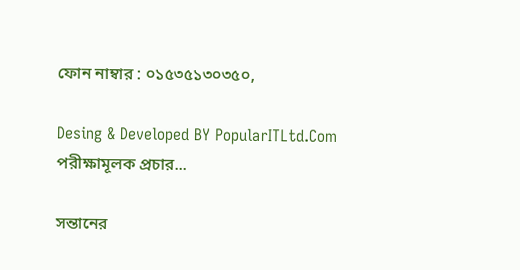ফোন নাম্বার : ০১৫৩৫১৩০৩৫০,

Desing & Developed BY PopularITLtd.Com
পরীক্ষামূলক প্রচার...

সন্তানের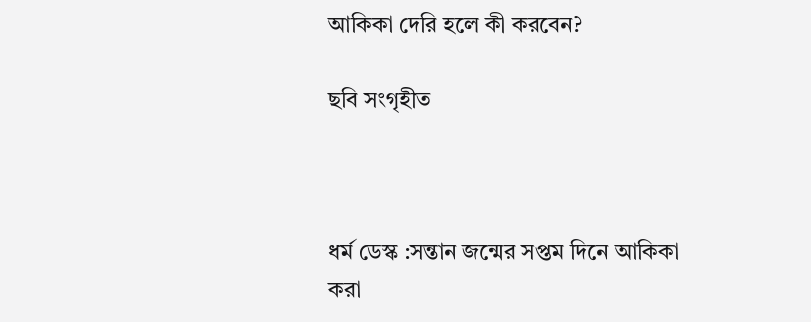আকিকা দেরি হলে কী করবেন?

ছবি সংগৃহীত



ধর্ম ডেস্ক :সন্তান জন্মের সপ্তম দিনে আকিকা করা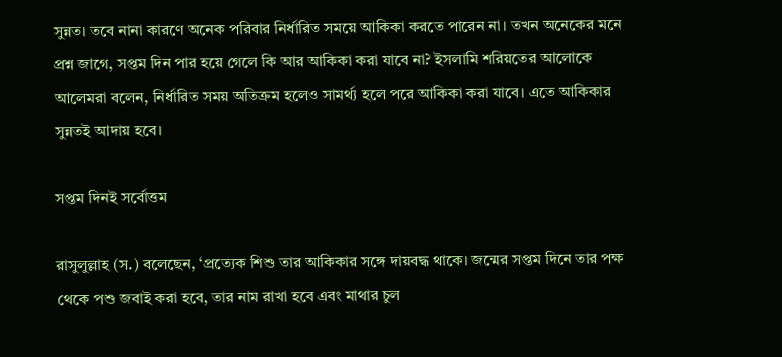সুন্নত। তবে নানা কারণে অনেক পরিবার নির্ধারিত সময়ে আকিকা করতে পারেন না। তখন অনেকের মনে প্রশ্ন জাগে, সপ্তম দিন পার হয়ে গেলে কি আর আকিকা করা যাবে না? ইসলামি শরিয়তের আলোকে আলেমরা বলেন, নির্ধারিত সময় অতিক্রম হলেও সামর্থ্য হলে পরে আকিকা করা যাবে। এতে আকিকার সুন্নতই আদায় হবে।

সপ্তম দিনই সর্বোত্তম

রাসুলুল্লাহ (স.) বলেছেন, ‘প্রত্যেক শিশু তার আকিকার সঙ্গে দায়বদ্ধ থাকে। জন্মের সপ্তম দিনে তার পক্ষ থেকে পশু জবাই করা হবে, তার নাম রাখা হবে এবং মাথার চুল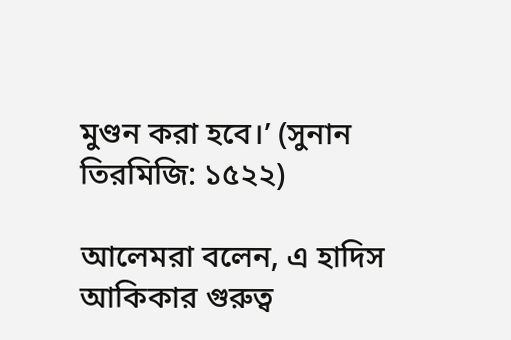মুণ্ডন করা হবে।’ (সুনান তিরমিজি: ১৫২২)

আলেমরা বলেন, এ হাদিস আকিকার গুরুত্ব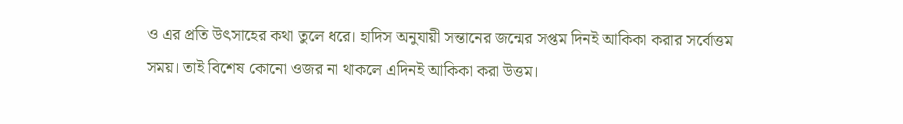ও এর প্রতি উৎসাহের কথা তুলে ধরে। হাদিস অনুযায়ী সন্তানের জন্মের সপ্তম দিনই আকিকা করার সর্বোত্তম সময়। তাই বিশেষ কোনো ওজর না থাকলে এদিনই আকিকা করা উত্তম।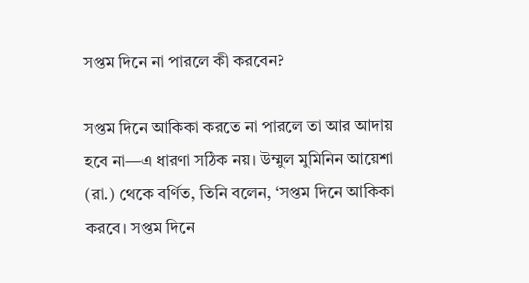সপ্তম দিনে না পারলে কী করবেন?

সপ্তম দিনে আকিকা করতে না পারলে তা আর আদায় হবে না—এ ধারণা সঠিক নয়। উম্মুল মুমিনিন আয়েশা (রা.) থেকে বর্ণিত, তিনি বলেন, ‘সপ্তম দিনে আকিকা করবে। সপ্তম দিনে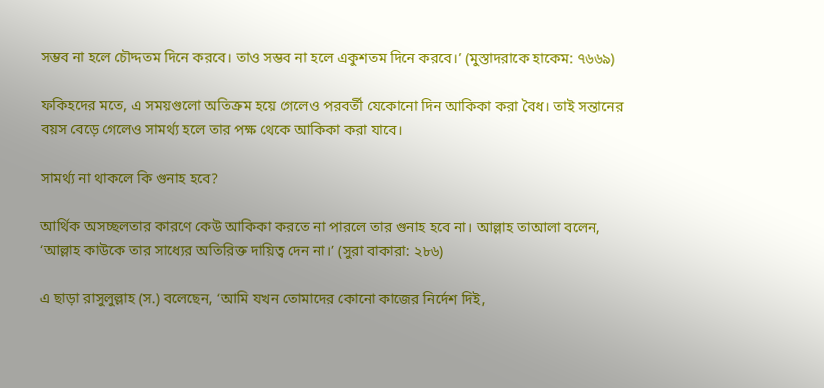সম্ভব না হলে চৌদ্দতম দিনে করবে। তাও সম্ভব না হলে একুশতম দিনে করবে।’ (মুস্তাদরাকে হাকেম: ৭৬৬৯)

ফকিহদের মতে, এ সময়গুলো অতিক্রম হয়ে গেলেও পরবর্তী যেকোনো দিন আকিকা করা বৈধ। তাই সন্তানের বয়স বেড়ে গেলেও সামর্থ্য হলে তার পক্ষ থেকে আকিকা করা যাবে।

সামর্থ্য না থাকলে কি গুনাহ হবে?

আর্থিক অসচ্ছলতার কারণে কেউ আকিকা করতে না পারলে তার গুনাহ হবে না। আল্লাহ তাআলা বলেন, ‘আল্লাহ কাউকে তার সাধ্যের অতিরিক্ত দায়িত্ব দেন না।’ (সুরা বাকারা: ২৮৬)

এ ছাড়া রাসুলুল্লাহ (স.) বলেছেন, ‘আমি যখন তোমাদের কোনো কাজের নির্দেশ দিই,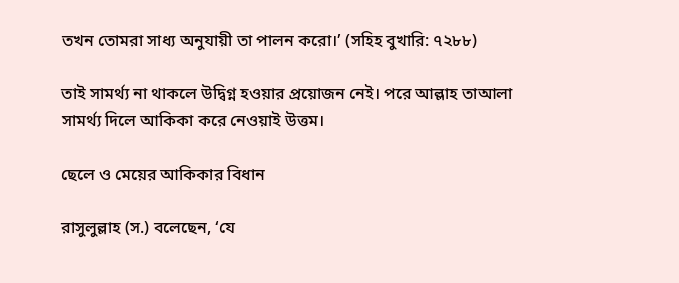তখন তোমরা সাধ্য অনুযায়ী তা পালন করো।’ (সহিহ বুখারি: ৭২৮৮)

তাই সামর্থ্য না থাকলে উদ্বিগ্ন হওয়ার প্রয়োজন নেই। পরে আল্লাহ তাআলা সামর্থ্য দিলে আকিকা করে নেওয়াই উত্তম।

ছেলে ও মেয়ের আকিকার বিধান

রাসুলুল্লাহ (স.) বলেছেন, ‘যে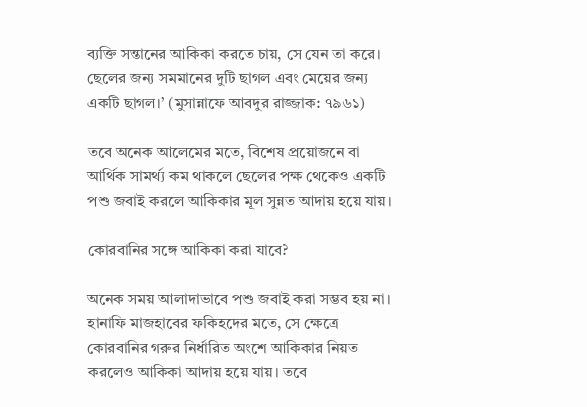ব্যক্তি সন্তানের আকিকা করতে চায়, সে যেন তা করে। ছেলের জন্য সমমানের দুটি ছাগল এবং মেয়ের জন্য একটি ছাগল।’ (মুসান্নাফে আবদুর রাজ্জাক: ৭৯৬১)

তবে অনেক আলেমের মতে, বিশেষ প্রয়োজনে বা আর্থিক সামর্থ্য কম থাকলে ছেলের পক্ষ থেকেও একটি পশু জবাই করলে আকিকার মূল সুন্নত আদায় হয়ে যায়।

কোরবানির সঙ্গে আকিকা করা যাবে?

অনেক সময় আলাদাভাবে পশু জবাই করা সম্ভব হয় না। হানাফি মাজহাবের ফকিহদের মতে, সে ক্ষেত্রে কোরবানির গরুর নির্ধারিত অংশে আকিকার নিয়ত করলেও আকিকা আদায় হয়ে যায়। তবে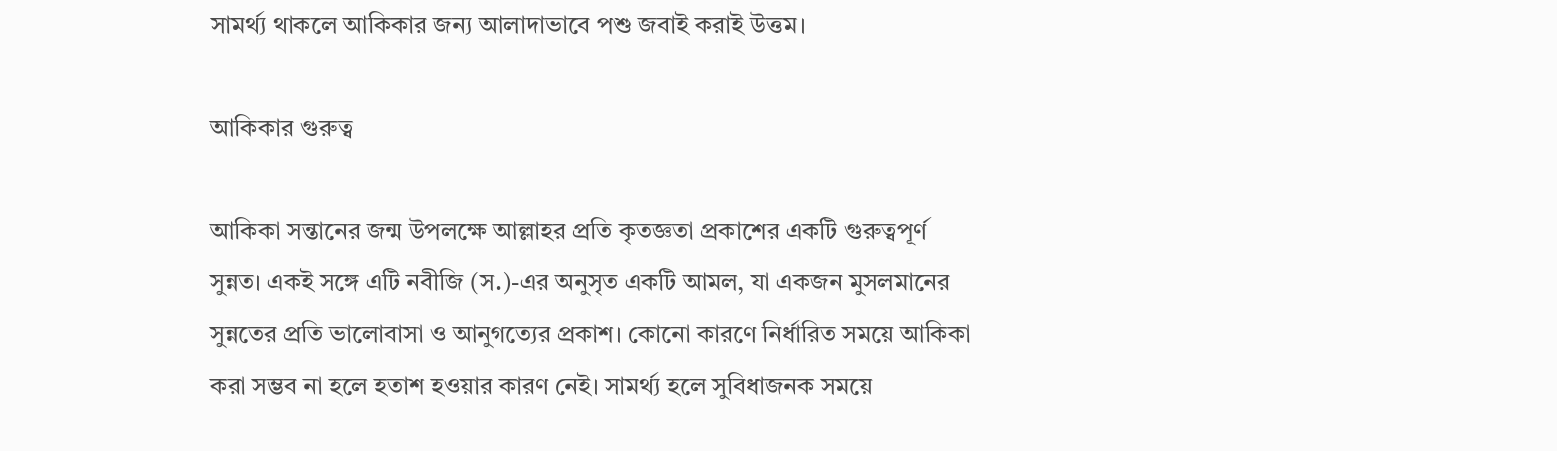সামর্থ্য থাকলে আকিকার জন্য আলাদাভাবে পশু জবাই করাই উত্তম।

আকিকার গুরুত্ব

আকিকা সন্তানের জন্ম উপলক্ষে আল্লাহর প্রতি কৃতজ্ঞতা প্রকাশের একটি গুরুত্বপূর্ণ সুন্নত। একই সঙ্গে এটি নবীজি (স.)-এর অনুসৃত একটি আমল, যা একজন মুসলমানের সুন্নতের প্রতি ভালোবাসা ও আনুগত্যের প্রকাশ। কোনো কারণে নির্ধারিত সময়ে আকিকা করা সম্ভব না হলে হতাশ হওয়ার কারণ নেই। সামর্থ্য হলে সুবিধাজনক সময়ে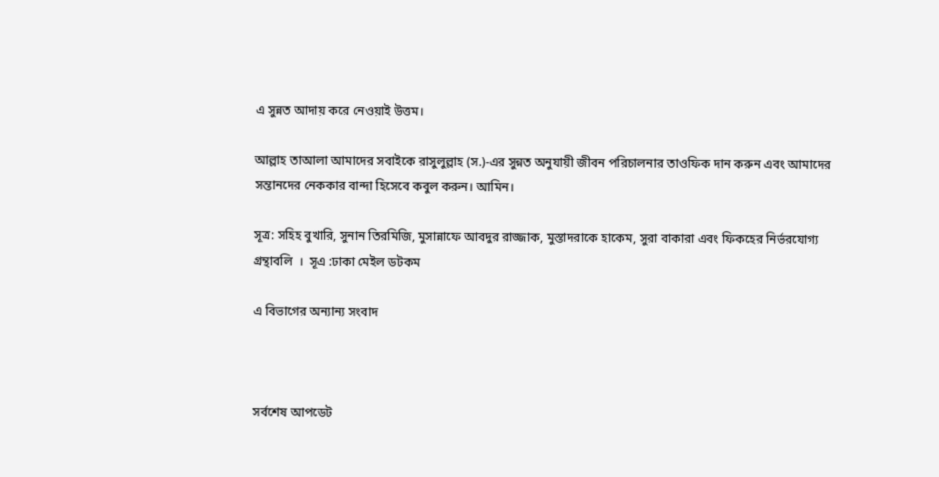এ সুন্নত আদায় করে নেওয়াই উত্তম।

আল্লাহ তাআলা আমাদের সবাইকে রাসুলুল্লাহ (স.)-এর সুন্নত অনুযায়ী জীবন পরিচালনার তাওফিক দান করুন এবং আমাদের সন্তানদের নেককার বান্দা হিসেবে কবুল করুন। আমিন।

সূত্র: সহিহ বুখারি, সুনান তিরমিজি, মুসান্নাফে আবদুর রাজ্জাক, মুস্তাদরাকে হাকেম, সুরা বাকারা এবং ফিকহের নির্ভরযোগ্য গ্রন্থাবলি  ।  সূএ :ঢাকা মেইল ডটকম

এ বিভাগের অন্যান্য সংবাদ



সর্বশেষ আপডেট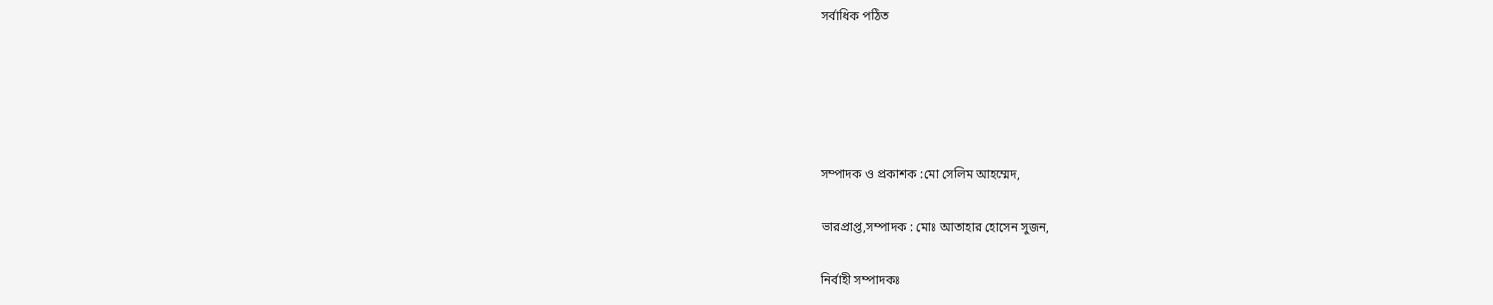সর্বাধিক পঠিত





সম্পাদক ও প্রকাশক :মো সেলিম আহম্মেদ,

ভারপ্রাপ্ত,সম্পাদক : মোঃ আতাহার হোসেন সুজন,

নির্বাহী সম্পাদকঃ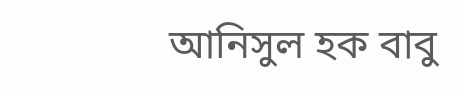আনিসুল হক বাবু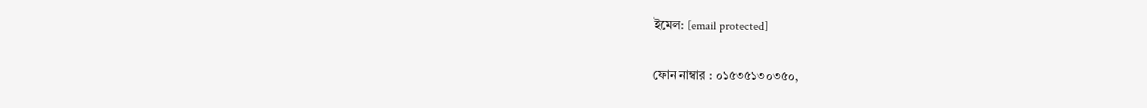ইমেল: [email protected]

ফোন নাম্বার : ০১৫৩৫১৩০৩৫০,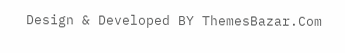Design & Developed BY ThemesBazar.Com